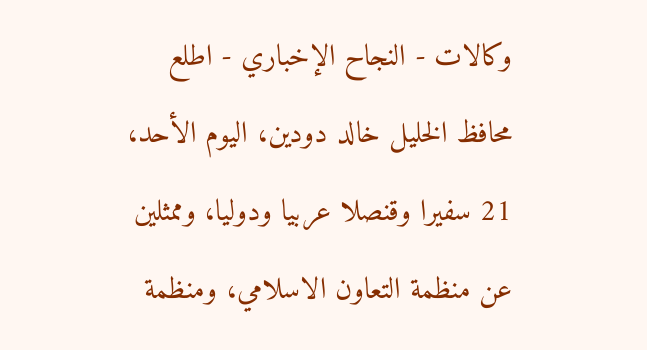وكالات - النجاح الإخباري - اطلع محافظ الخليل خالد دودين، اليوم الأحد، 21 سفيرا وقنصلا عربيا ودوليا، وممثلين عن منظمة التعاون الاسلامي، ومنظمة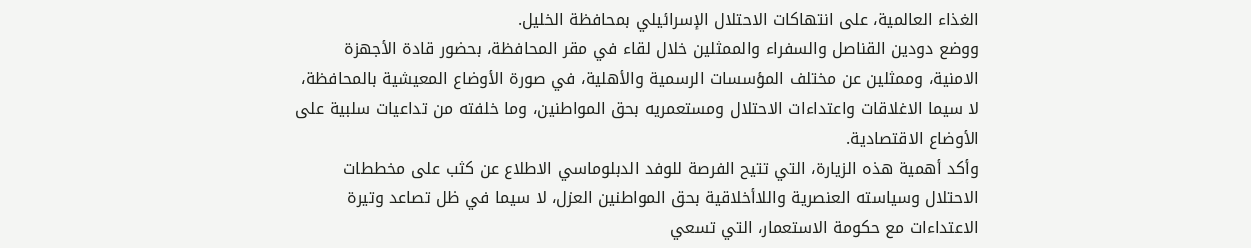الغذاء العالمية، على انتهاكات الاحتلال الإسرائيلي بمحافظة الخليل.
ووضع دودين القناصل والسفراء والممثلين خلال لقاء في مقر المحافظة، بحضور قادة الأجهزة الامنية، وممثلين عن مختلف المؤسسات الرسمية والأهلية، في صورة الأوضاع المعيشية بالمحافظة، لا سيما الاغلاقات واعتداءات الاحتلال ومستعمريه بحق المواطنين، وما خلفته من تداعيات سلبية على الأوضاع الاقتصادية.
وأكد أهمية هذه الزيارة، التي تتيح الفرصة للوفد الدبلوماسي الاطلاع عن كثب على مخططات الاحتلال وسياسته العنصرية واللاأخلاقية بحق المواطنين العزل، لا سيما في ظل تصاعد وتيرة الاعتداءات مع حكومة الاستعمار، التي تسعي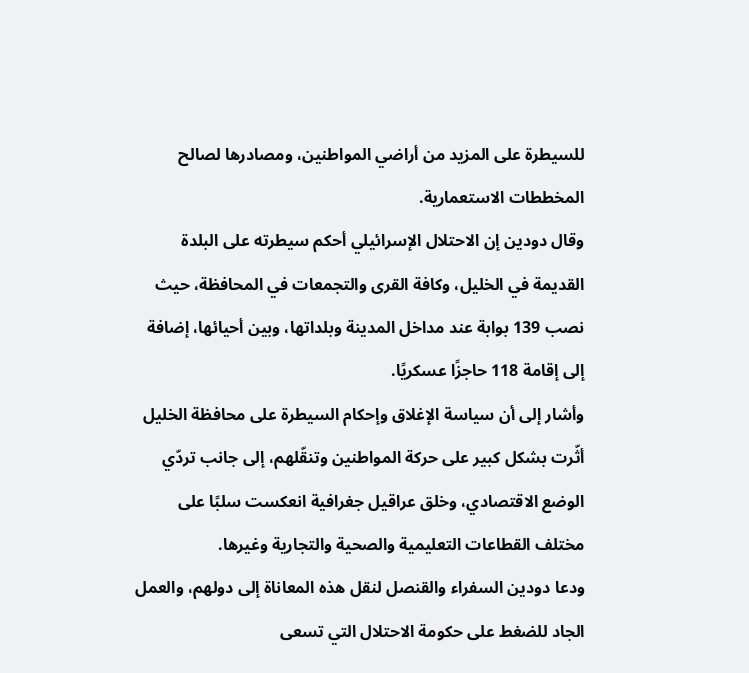للسيطرة على المزيد من أراضي المواطنين، ومصادرها لصالح المخططات الاستعمارية.
وقال دودين إن الاحتلال الإسرائيلي أحكم سيطرته على البلدة القديمة في الخليل، وكافة القرى والتجمعات في المحافظة، حيث نصب 139 بوابة عند مداخل المدينة وبلداتها، وبين أحيائها، إضافة إلى إقامة 118 حاجزًا عسكريًا.
وأشار إلى أن سياسة الإغلاق وإحكام السيطرة على محافظة الخليل أثّرت بشكل كبير على حركة المواطنين وتنقّلهم، إلى جانب تردّي الوضع الاقتصادي، وخلق عراقيل جغرافية انعكست سلبًا على مختلف القطاعات التعليمية والصحية والتجارية وغيرها.
ودعا دودين السفراء والقنصل لنقل هذه المعاناة إلى دولهم، والعمل الجاد للضغط على حكومة الاحتلال التي تسعى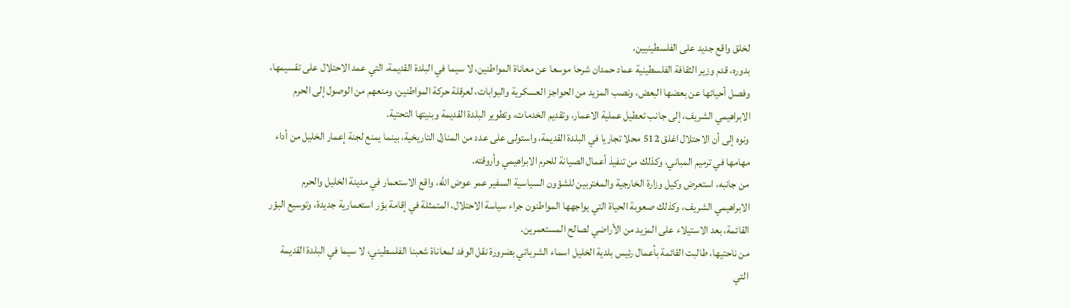لخلق واقع جديد على الفلسطينيين.
بدوره، قدم وزير الثقافة الفلسطينية عماد حمدان شرحا موسعا عن معاناة المواطنين، لا سيما في البلدة القديمة، التي عمد الاحتلال على تقسيمها، وفصل أحيائها عن بعضها البعض، ونصب المزيد من الحواجز العسكرية والبوابات، لعرقلة حركة المواطنين، ومنعهم من الوصول إلى الحرم الابراهيمي الشريف، إلى جانب تعطيل عملية الاعمار، وتقديم الخدمات، وتطوير البلدة القديمة وبنيتها التحتية.
ونوه إلى أن الاحتلال اغلق 512 محلا تجاريا في البلدة القديمة، واستولى على عدد من المنازل التاريخية، بينما يمنع لجنة إعمار الخليل من أداء مهامها في ترميم المباني، وكذلك من تنفيذ أعمال الصيانة للحرم الابراهيمي وأروقته.
من جانبه، استعرض وكيل وزارة الخارجية والمغتربين للشؤون السياسية السفير عمر عوض الله، واقع الاستعمار في مدينة الخليل والحرم الابراهيمي الشريف، وكذلك صعوبة الحياة التي يواجهها المواطنون جراء سياسة الاحتلال، المتمثلة في إقامة بؤر استعمارية جديدة، وتوسيع البؤر القائمة، بعد الاستيلاء على المزيد من الأراضي لصالح المستعمرين.
من ناحتيها، طالبت القائمة بأعمال رئيس بلدية الخليل اسماء الشرباتي بضرورة نقل الوفد لمعاناة شعبنا الفلسطيني، لا سيما في البلدة القديمة التي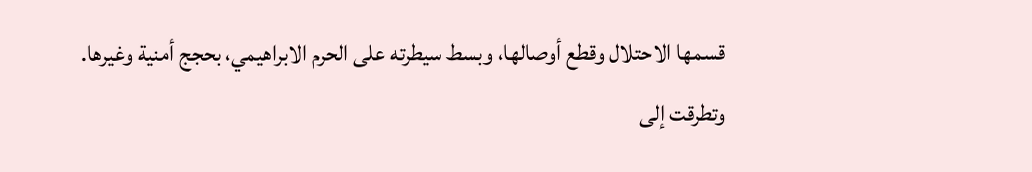قسمها الاحتلال وقطع أوصالها، وبسط سيطرته على الحرم الابراهيمي، بحجج أمنية وغيرها.
وتطرقت إلى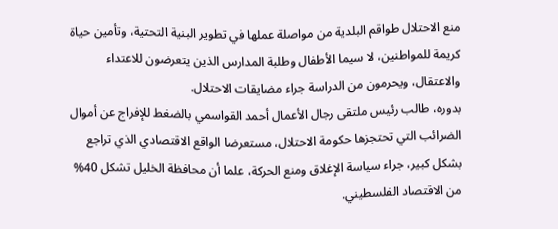منع الاحتلال طواقم البلدية من مواصلة عملها في تطوير البنية التحتية، وتأمين حياة كريمة للمواطنين، لا سيما الأطفال وطلبة المدارس الذين يتعرضون للاعتداء والاعتقال، ويحرمون من الدراسة جراء مضايقات الاحتلال.
بدوره، طالب رئيس ملتقى رجال الأعمال أحمد القواسمي بالضغط للإفراج عن أموال الضرائب التي تحتجزها حكومة الاحتلال، مستعرضا الواقع الاقتصادي الذي تراجع بشكل كبير، جراء سياسة الإغلاق ومنع الحركة، علما أن محافظة الخليل تشكل 40% من الاقتصاد الفلسطيني.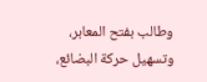وطالب بفتح المعابر، وتسهيل حركة البضائع،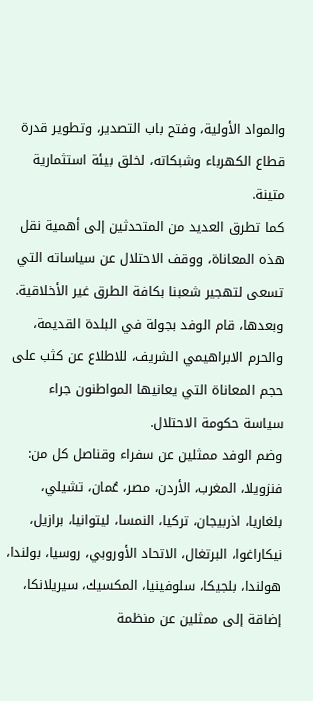والمواد الأولية، وفتح باب التصدير، وتطوير قدرة قطاع الكهرباء وشبكاته، لخلق بيئة استثمارية متينة.
كما تطرق العديد من المتحدثين إلى أهمية نقل هذه المعاناة، ووقف الاحتلال عن سياساته التي تسعى لتهجير شعبنا بكافة الطرق غير الأخلاقية.
وبعدها، قام الوفد بجولة في البلدة القديمة، والحرم الابراهيمي الشريف، للاطلاع عن كثب على حجم المعاناة التي يعانيها المواطنون جراء سياسة حكومة الاحتلال.
وضم الوفد ممثلين عن سفراء وقناصل كل من: فنزويلا، المغرب، الأردن، مصر، عُمان، تشيلي، بلغاريا، اذربيجان، تركيا، النمسا، ليتوانيا، برازيل، نيكاراغوا، البرتغال، الاتحاد الأوروبي، روسيا، بولندا، هولندا، بلجيكا، سلوفينيا، المكسيك، سيريلانكا، إضاقة إلى ممثلين عن منظمة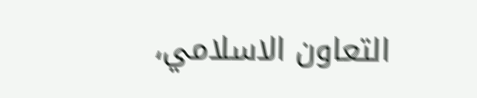التعاون الاسلامي،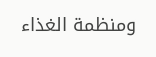ومنظمة الغذاء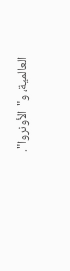العالمية، و"الأونروا".